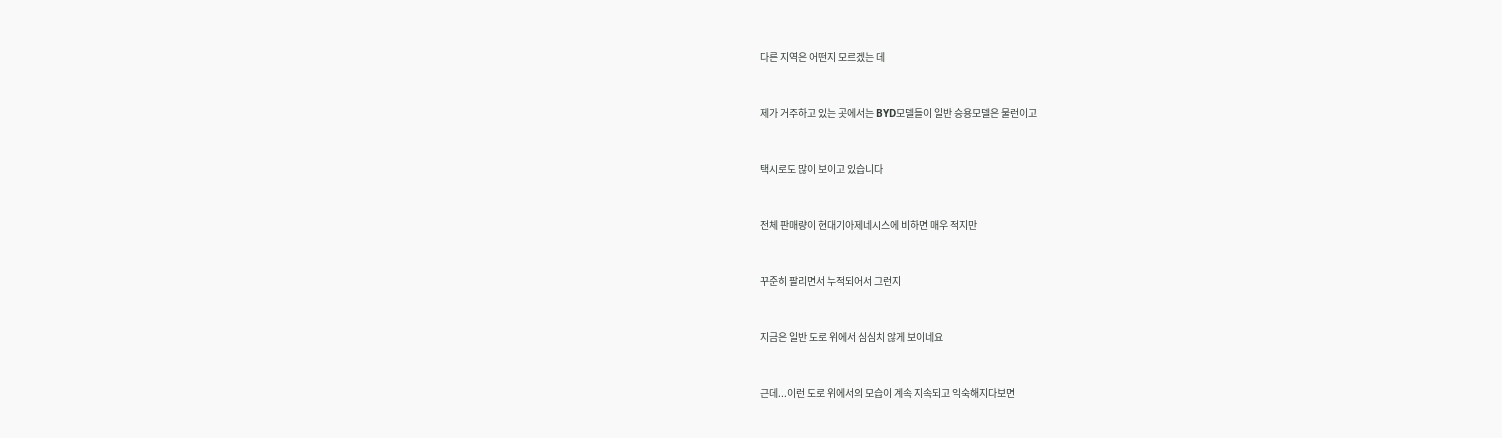다른 지역은 어떤지 모르겠는 데



제가 거주하고 있는 곳에서는 BYD모델들이 일반 승용모델은 물런이고



택시로도 많이 보이고 있습니다



전체 판매량이 현대기아제네시스에 비하면 매우 적지만



꾸준히 팔리면서 누적되어서 그런지



지금은 일반 도로 위에서 심심치 않게 보이네요



근데...이런 도로 위에서의 모습이 계속 지속되고 익숙해지다보면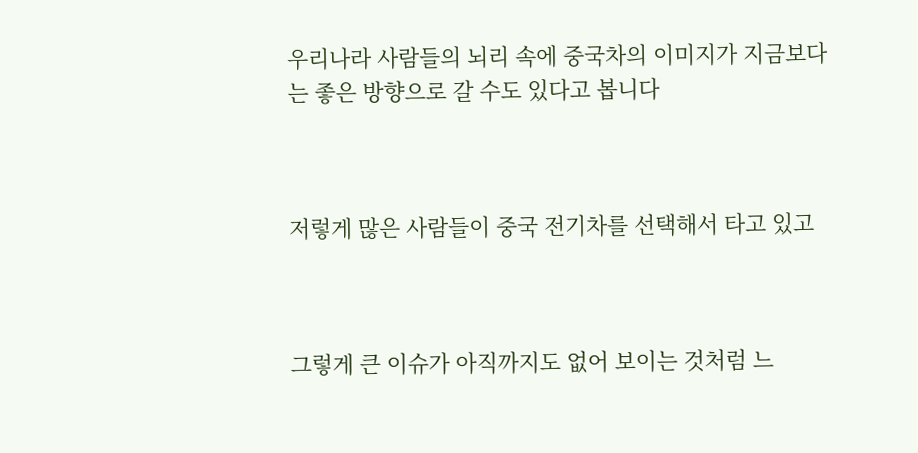우리나라 사람들의 뇌리 속에 중국차의 이미지가 지금보다는 좋은 방향으로 갈 수도 있다고 봅니다



저렇게 많은 사람들이 중국 전기차를 선택해서 타고 있고



그렇게 큰 이슈가 아직까지도 없어 보이는 것처럼 느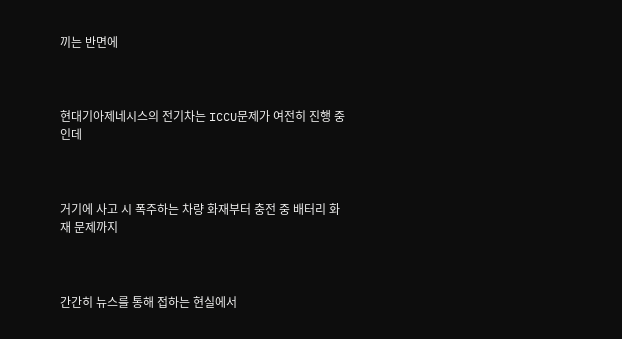끼는 반면에



현대기아제네시스의 전기차는 ICCU문제가 여전히 진행 중인데



거기에 사고 시 폭주하는 차량 화재부터 충전 중 배터리 화재 문제까지



간간히 뉴스를 통해 접하는 현실에서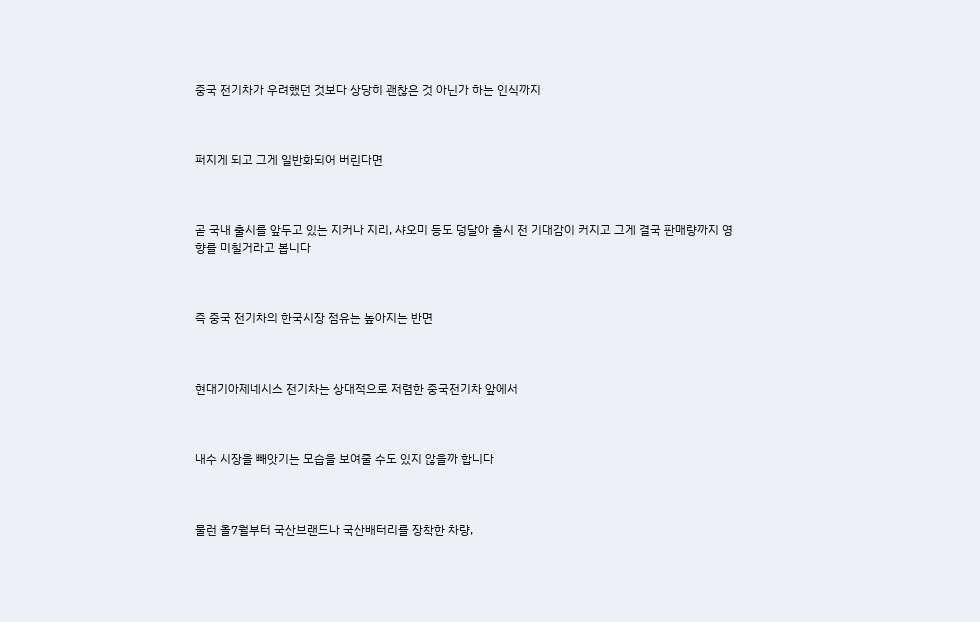중국 전기차가 우려했던 것보다 상당히 괜찮은 것 아닌가 하는 인식까지



퍼지게 되고 그게 일반화되어 버린다면



곧 국내 출시를 앞두고 있는 지커나 지리, 샤오미 등도 덩달아 출시 전 기대감이 커지고 그게 결국 판매량까지 영향를 미칠거라고 봅니다



즉 중국 전기차의 한국시장 점유는 높아지는 반면



현대기아제네시스 전기차는 상대적으로 저렴한 중국전기차 앞에서



내수 시장을 빼앗기는 모습을 보여줄 수도 있지 않을까 합니다



물런 올7월부터 국산브랜드나 국산배터리를 장착한 차량,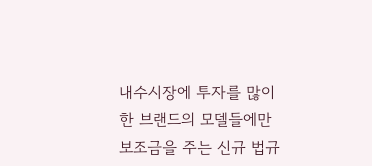내수시장에 투자를 많이한 브랜드의 모델들에만 보조금을 주는 신규 법규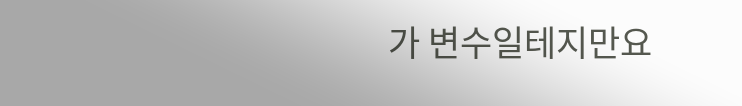가 변수일테지만요